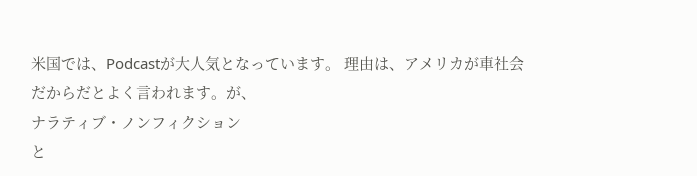米国では、Podcastが大人気となっています。 理由は、アメリカが車社会だからだとよく言われます。が、
ナラティブ・ノンフィクション
と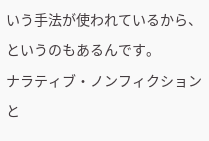いう手法が使われているから、というのもあるんです。
ナラティブ・ノンフィクションと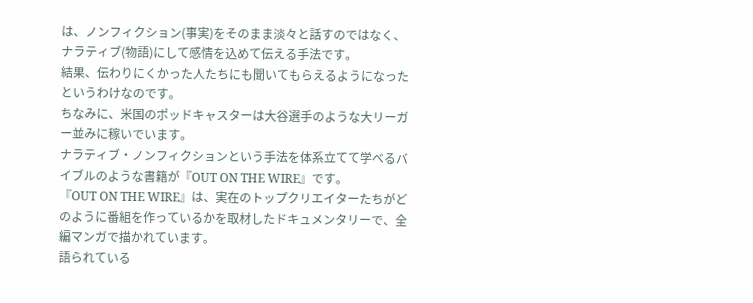は、ノンフィクション(事実)をそのまま淡々と話すのではなく、ナラティブ(物語)にして感情を込めて伝える手法です。
結果、伝わりにくかった人たちにも聞いてもらえるようになったというわけなのです。
ちなみに、米国のポッドキャスターは大谷選手のような大リーガー並みに稼いでいます。
ナラティブ・ノンフィクションという手法を体系立てて学べるバイブルのような書籍が『OUT ON THE WIRE』です。
『OUT ON THE WIRE』は、実在のトップクリエイターたちがどのように番組を作っているかを取材したドキュメンタリーで、全編マンガで描かれています。
語られている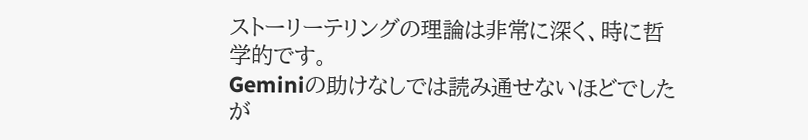ストーリーテリングの理論は非常に深く、時に哲学的です。
Geminiの助けなしでは読み通せないほどでしたが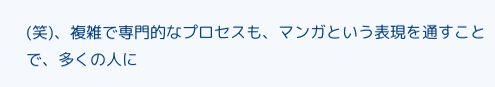(笑)、複雑で専門的なプロセスも、マンガという表現を通すことで、多くの人に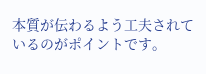本質が伝わるよう工夫されているのがポイントです。